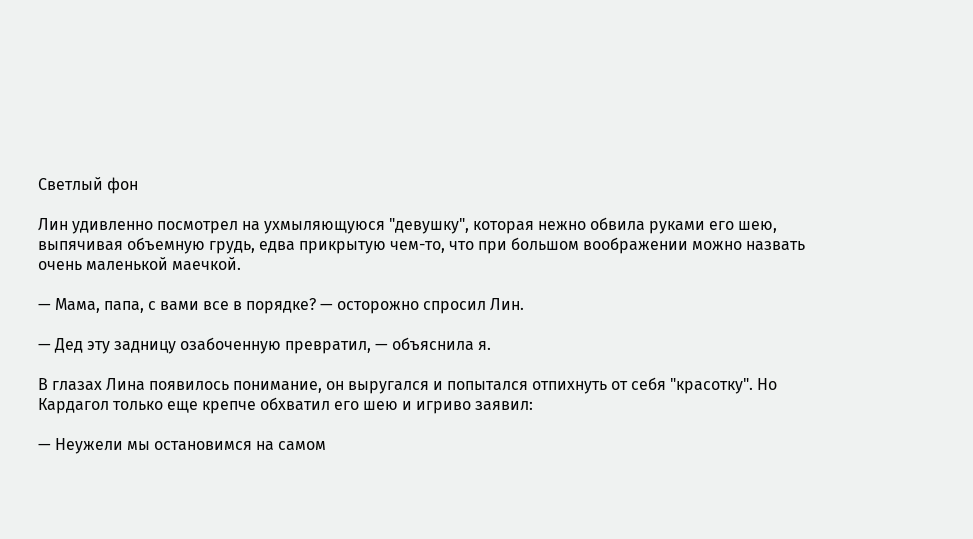Светлый фон

Лин удивленно посмотрел на ухмыляющуюся "девушку", которая нежно обвила руками его шею, выпячивая объемную грудь, едва прикрытую чем-то, что при большом воображении можно назвать очень маленькой маечкой.

— Мама, папа, с вами все в порядке? — осторожно спросил Лин.

— Дед эту задницу озабоченную превратил, — объяснила я.

В глазах Лина появилось понимание, он выругался и попытался отпихнуть от себя "красотку". Но Кардагол только еще крепче обхватил его шею и игриво заявил:

— Неужели мы остановимся на самом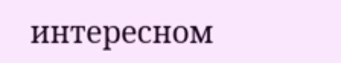интересном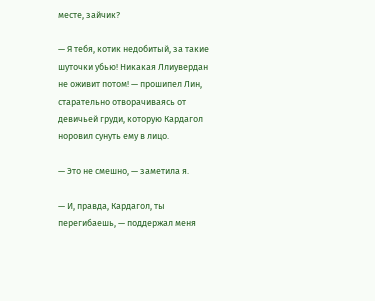месте, зайчик?

— Я тебя, котик недобитый, за такие шуточки убью! Никакая Ллиувердан не оживит потом! — прошипел Лин, старательно отворачиваясь от девичьей груди, которую Кардагол норовил сунуть ему в лицо.

— Это не смешно, — заметила я.

— И, правда, Кардагол, ты перегибаешь, — поддержал меня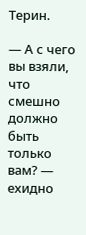Терин.

— А с чего вы взяли, что смешно должно быть только вам? — ехидно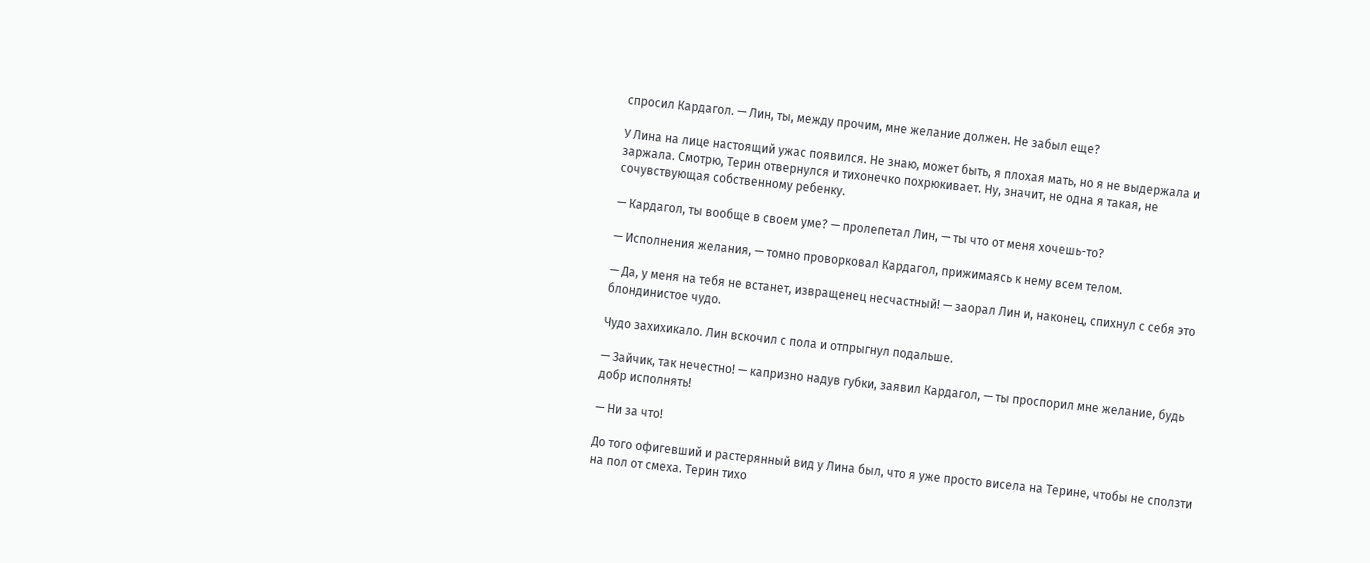спросил Кардагол. — Лин, ты, между прочим, мне желание должен. Не забыл еще?

У Лина на лице настоящий ужас появился. Не знаю, может быть, я плохая мать, но я не выдержала и заржала. Смотрю, Терин отвернулся и тихонечко похрюкивает. Ну, значит, не одна я такая, не сочувствующая собственному ребенку.

— Кардагол, ты вообще в своем уме? — пролепетал Лин, — ты что от меня хочешь-то?

— Исполнения желания, — томно проворковал Кардагол, прижимаясь к нему всем телом.

— Да, у меня на тебя не встанет, извращенец несчастный! — заорал Лин и, наконец, спихнул с себя это блондинистое чудо.

Чудо захихикало. Лин вскочил с пола и отпрыгнул подальше.

— Зайчик, так нечестно! — капризно надув губки, заявил Кардагол, — ты проспорил мне желание, будь добр исполнять!

— Ни за что!

До того офигевший и растерянный вид у Лина был, что я уже просто висела на Терине, чтобы не сползти на пол от смеха. Терин тихо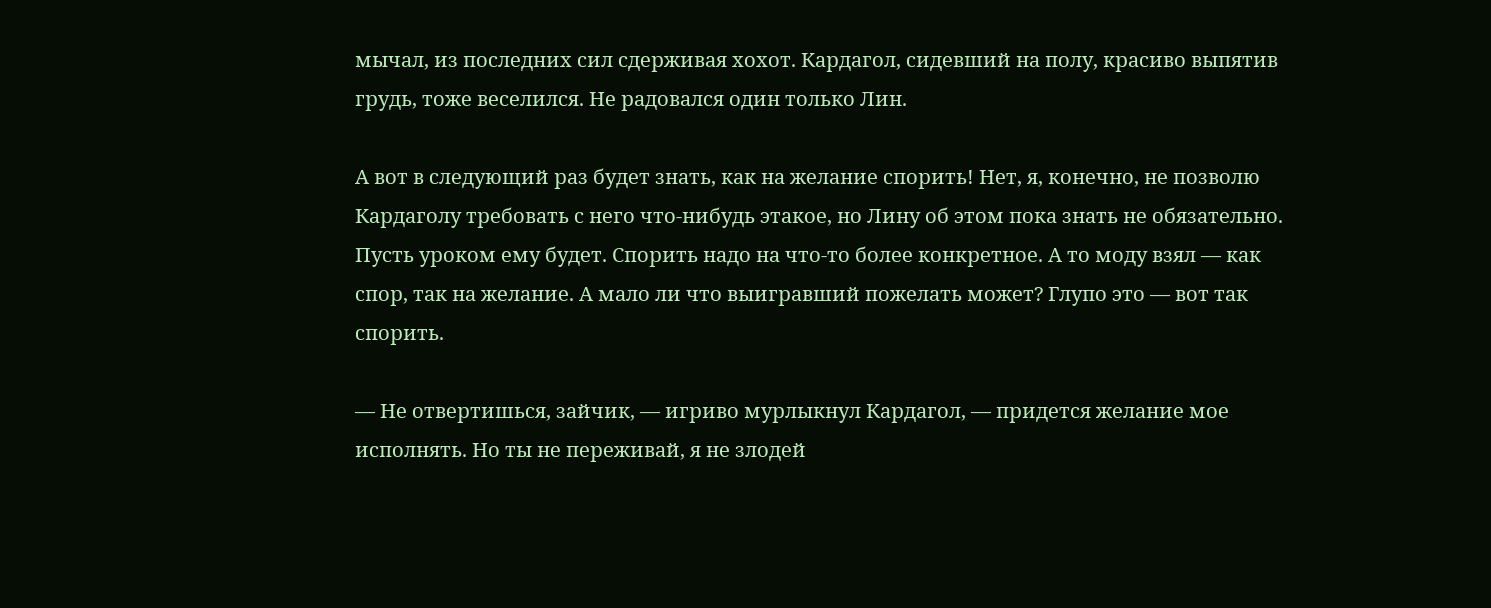мычал, из последних сил сдерживая хохот. Кардагол, сидевший на полу, красиво выпятив грудь, тоже веселился. Не радовался один только Лин.

А вот в следующий раз будет знать, как на желание спорить! Нет, я, конечно, не позволю Кардаголу требовать с него что-нибудь этакое, но Лину об этом пока знать не обязательно. Пусть уроком ему будет. Спорить надо на что-то более конкретное. А то моду взял — как спор, так на желание. А мало ли что выигравший пожелать может? Глупо это — вот так спорить.

— Не отвертишься, зайчик, — игриво мурлыкнул Кардагол, — придется желание мое исполнять. Но ты не переживай, я не злодей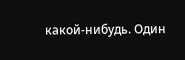какой-нибудь. Один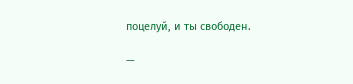поцелуй, и ты свободен.

—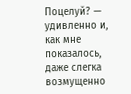Поцелуй? — удивленно и, как мне показалось, даже слегка возмущенно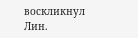воскликнул Лин.